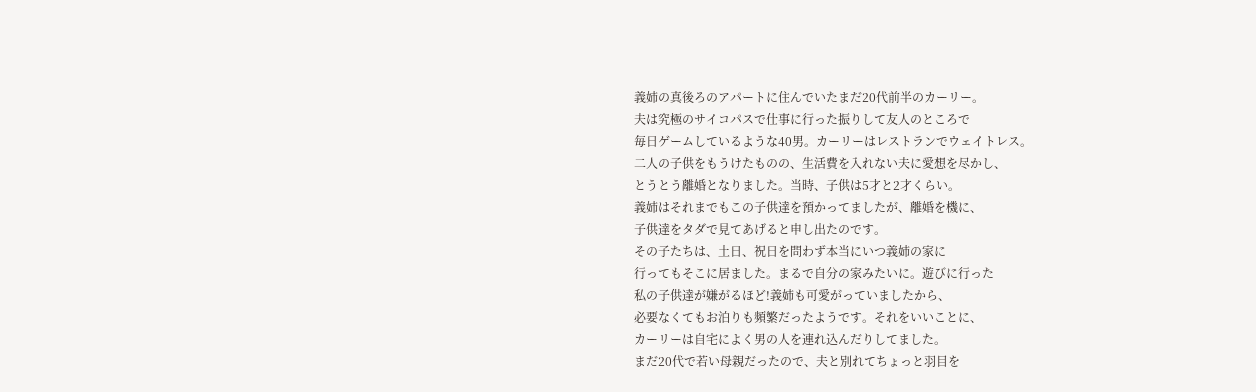義姉の真後ろのアパートに住んでいたまだ20代前半のカーリー。
夫は究極のサイコパスで仕事に行った振りして友人のところで
毎日ゲームしているような40男。カーリーはレストランでウェイトレス。
二人の子供をもうけたものの、生活費を入れない夫に愛想を尽かし、
とうとう離婚となりました。当時、子供は5才と2才くらい。
義姉はそれまでもこの子供達を預かってましたが、離婚を機に、
子供達をタダで見てあげると申し出たのです。
その子たちは、土日、祝日を問わず本当にいつ義姉の家に
行ってもそこに居ました。まるで自分の家みたいに。遊びに行った
私の子供達が嫌がるほど!義姉も可愛がっていましたから、
必要なくてもお泊りも頻繁だったようです。それをいいことに、
カーリーは自宅によく男の人を連れ込んだりしてました。
まだ20代で若い母親だったので、夫と別れてちょっと羽目を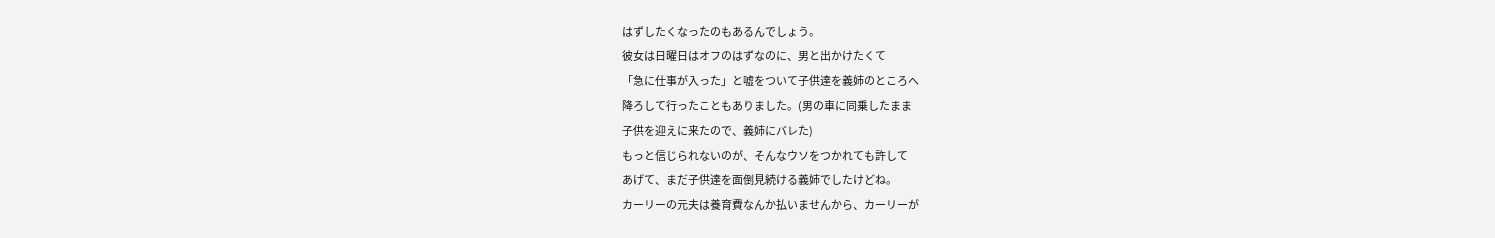はずしたくなったのもあるんでしょう。
彼女は日曜日はオフのはずなのに、男と出かけたくて
「急に仕事が入った」と嘘をついて子供達を義姉のところへ
降ろして行ったこともありました。(男の車に同乗したまま
子供を迎えに来たので、義姉にバレた)
もっと信じられないのが、そんなウソをつかれても許して
あげて、まだ子供達を面倒見続ける義姉でしたけどね。
カーリーの元夫は養育費なんか払いませんから、カーリーが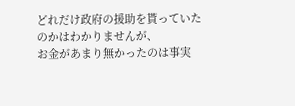どれだけ政府の援助を貰っていたのかはわかりませんが、
お金があまり無かったのは事実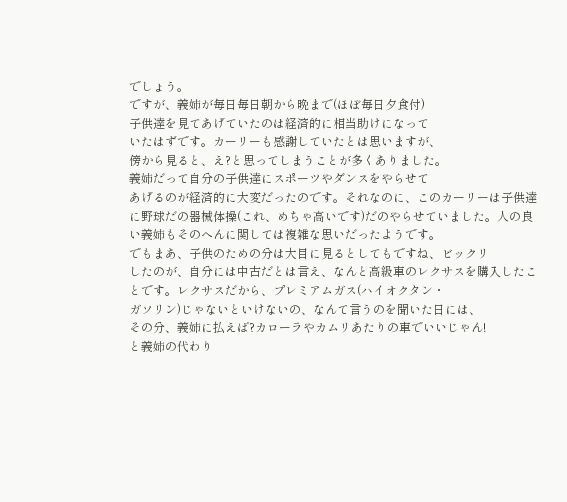でしょう。
ですが、義姉が毎日毎日朝から晩まで(ほぼ毎日夕食付)
子供達を見てあげていたのは経済的に相当助けになって
いたはずです。カーリーも感謝していたとは思いますが、
傍から見ると、え?と思ってしまうことが多くありました。
義姉だって自分の子供達にスポーツやダンスをやらせて
あげるのが経済的に大変だったのです。それなのに、このカーリーは子供達に野球だの器械体操(これ、めちゃ高いです)だのやらせていました。人の良い義姉もそのへんに関しては複雑な思いだったようです。
でもまあ、子供のための分は大目に見るとしてもですね、ビックリ
したのが、自分には中古だとは言え、なんと高級車のレクサスを購入したことです。レクサスだから、プレミアムガス(ハイオクタン・
ガソリン)じゃないといけないの、なんて言うのを聞いた日には、
その分、義姉に払えば?カローラやカムリあたりの車でいいじゃん!
と義姉の代わり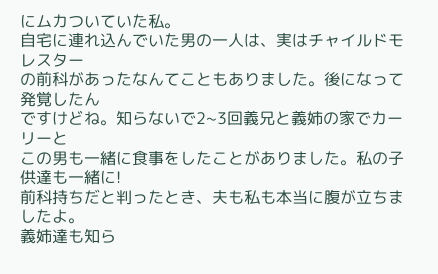にムカついていた私。
自宅に連れ込んでいた男の一人は、実はチャイルドモレスター
の前科があったなんてこともありました。後になって発覚したん
ですけどね。知らないで2~3回義兄と義姉の家でカーリーと
この男も一緒に食事をしたことがありました。私の子供達も一緒に!
前科持ちだと判ったとき、夫も私も本当に腹が立ちましたよ。
義姉達も知ら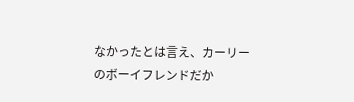なかったとは言え、カーリーのボーイフレンドだか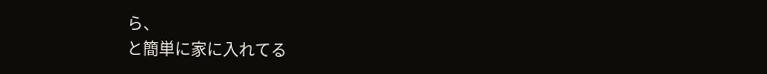ら、
と簡単に家に入れてる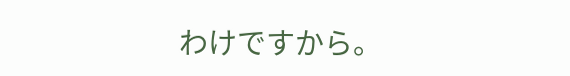わけですから。